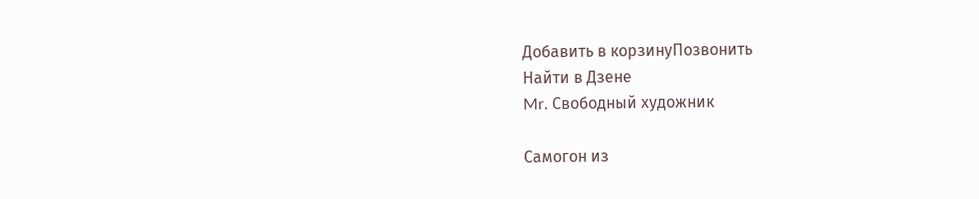Добавить в корзинуПозвонить
Найти в Дзене
Mr. Свободный художник

Самогон из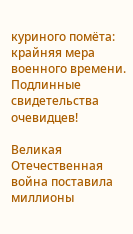куриного помёта: крайняя мера военного времени. Подлинные свидетельства очевидцев!

Великая Отечественная война поставила миллионы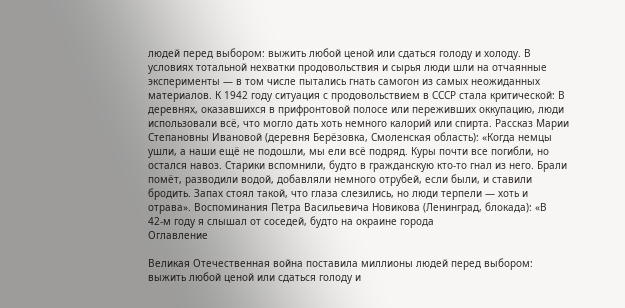людей перед выбором: выжить любой ценой или сдаться голоду и холоду. В условиях тотальной нехватки продовольствия и сырья люди шли на отчаянные эксперименты — в том числе пытались гнать самогон из самых неожиданных материалов. К 1942 году ситуация с продовольствием в СССР стала критической: В деревнях, оказавшихся в прифронтовой полосе или переживших оккупацию, люди использовали всё, что могло дать хоть немного калорий или спирта. Рассказ Марии Степановны Ивановой (деревня Берёзовка, Смоленская область): «Когда немцы ушли, а наши ещё не подошли, мы ели всё подряд. Куры почти все погибли, но остался навоз. Старики вспомнили, будто в гражданскую кто‑то гнал из него. Брали помёт, разводили водой, добавляли немного отрубей, если были, и ставили бродить. Запах стоял такой, что глаза слезились, но люди терпели — хоть и отрава». Воспоминания Петра Васильевича Новикова (Ленинград, блокада): «В 42‑м году я слышал от соседей, будто на окраине города
Оглавление

Великая Отечественная война поставила миллионы людей перед выбором: выжить любой ценой или сдаться голоду и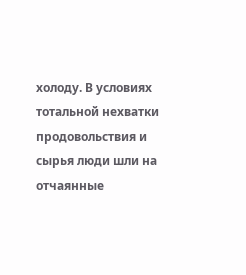холоду. В условиях тотальной нехватки продовольствия и сырья люди шли на отчаянные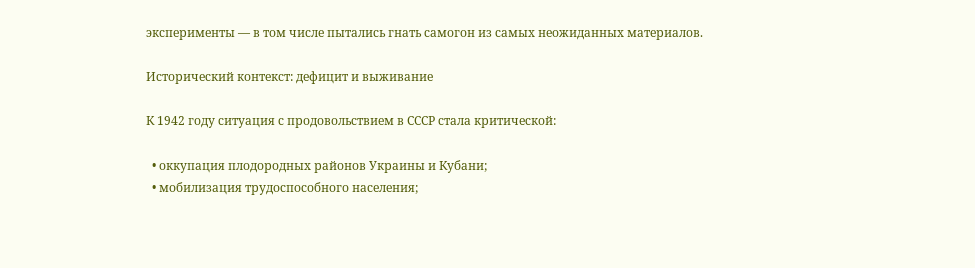эксперименты — в том числе пытались гнать самогон из самых неожиданных материалов.

Исторический контекст: дефицит и выживание

К 1942 году ситуация с продовольствием в СССР стала критической:

  • оккупация плодородных районов Украины и Кубани;
  • мобилизация трудоспособного населения;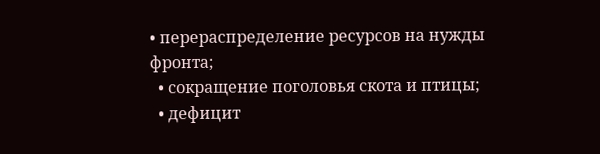• перераспределение ресурсов на нужды фронта;
  • сокращение поголовья скота и птицы;
  • дефицит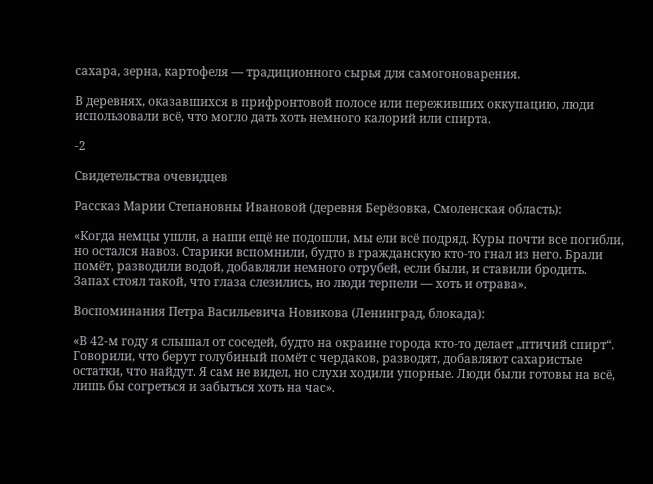сахара, зерна, картофеля — традиционного сырья для самогоноварения.

В деревнях, оказавшихся в прифронтовой полосе или переживших оккупацию, люди использовали всё, что могло дать хоть немного калорий или спирта.

-2

Свидетельства очевидцев

Рассказ Марии Степановны Ивановой (деревня Берёзовка, Смоленская область):

«Когда немцы ушли, а наши ещё не подошли, мы ели всё подряд. Куры почти все погибли, но остался навоз. Старики вспомнили, будто в гражданскую кто‑то гнал из него. Брали помёт, разводили водой, добавляли немного отрубей, если были, и ставили бродить. Запах стоял такой, что глаза слезились, но люди терпели — хоть и отрава».

Воспоминания Петра Васильевича Новикова (Ленинград, блокада):

«В 42‑м году я слышал от соседей, будто на окраине города кто‑то делает „птичий спирт“. Говорили, что берут голубиный помёт с чердаков, разводят, добавляют сахаристые остатки, что найдут. Я сам не видел, но слухи ходили упорные. Люди были готовы на всё, лишь бы согреться и забыться хоть на час».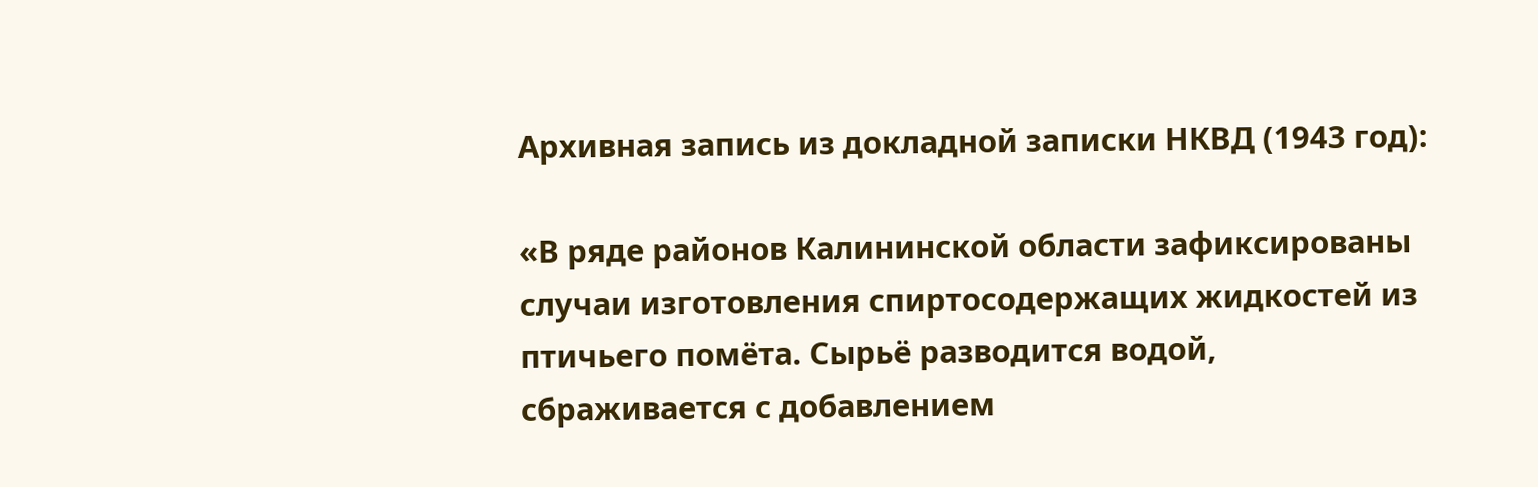Архивная запись из докладной записки НКВД (1943 год):

«В ряде районов Калининской области зафиксированы случаи изготовления спиртосодержащих жидкостей из птичьего помёта. Сырьё разводится водой, сбраживается с добавлением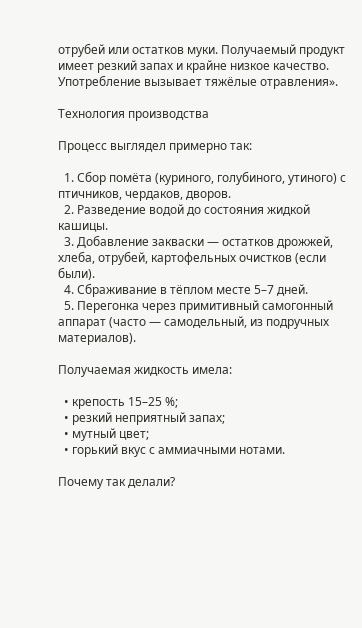отрубей или остатков муки. Получаемый продукт имеет резкий запах и крайне низкое качество. Употребление вызывает тяжёлые отравления».

Технология производства

Процесс выглядел примерно так:

  1. Сбор помёта (куриного, голубиного, утиного) с птичников, чердаков, дворов.
  2. Разведение водой до состояния жидкой кашицы.
  3. Добавление закваски — остатков дрожжей, хлеба, отрубей, картофельных очистков (если были).
  4. Сбраживание в тёплом месте 5–7 дней.
  5. Перегонка через примитивный самогонный аппарат (часто — самодельный, из подручных материалов).

Получаемая жидкость имела:

  • крепость 15–25 %;
  • резкий неприятный запах;
  • мутный цвет;
  • горький вкус с аммиачными нотами.

Почему так делали?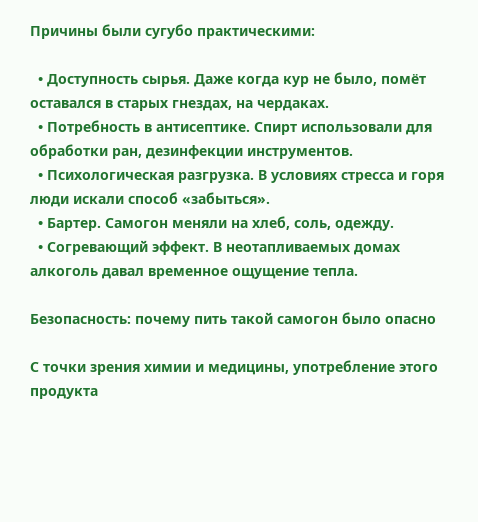Причины были сугубо практическими:

  • Доступность сырья. Даже когда кур не было, помёт оставался в старых гнездах, на чердаках.
  • Потребность в антисептике. Спирт использовали для обработки ран, дезинфекции инструментов.
  • Психологическая разгрузка. В условиях стресса и горя люди искали способ «забыться».
  • Бартер. Самогон меняли на хлеб, соль, одежду.
  • Согревающий эффект. В неотапливаемых домах алкоголь давал временное ощущение тепла.

Безопасность: почему пить такой самогон было опасно

С точки зрения химии и медицины, употребление этого продукта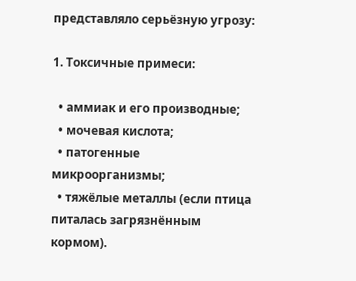представляло серьёзную угрозу:

1. Токсичные примеси:

  • аммиак и его производные;
  • мочевая кислота;
  • патогенные микроорганизмы;
  • тяжёлые металлы (если птица питалась загрязнённым кормом).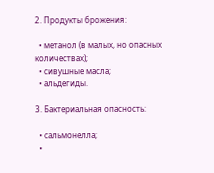2. Продукты брожения:

  • метанол (в малых, но опасных количествах);
  • сивушные масла;
  • альдегиды.

3. Бактериальная опасность:

  • сальмонелла;
  •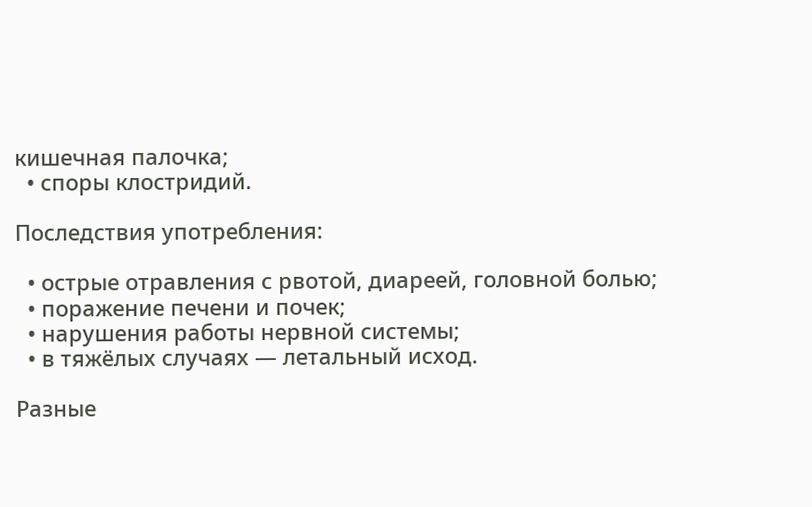кишечная палочка;
  • споры клостридий.

Последствия употребления:

  • острые отравления с рвотой, диареей, головной болью;
  • поражение печени и почек;
  • нарушения работы нервной системы;
  • в тяжёлых случаях — летальный исход.

Разные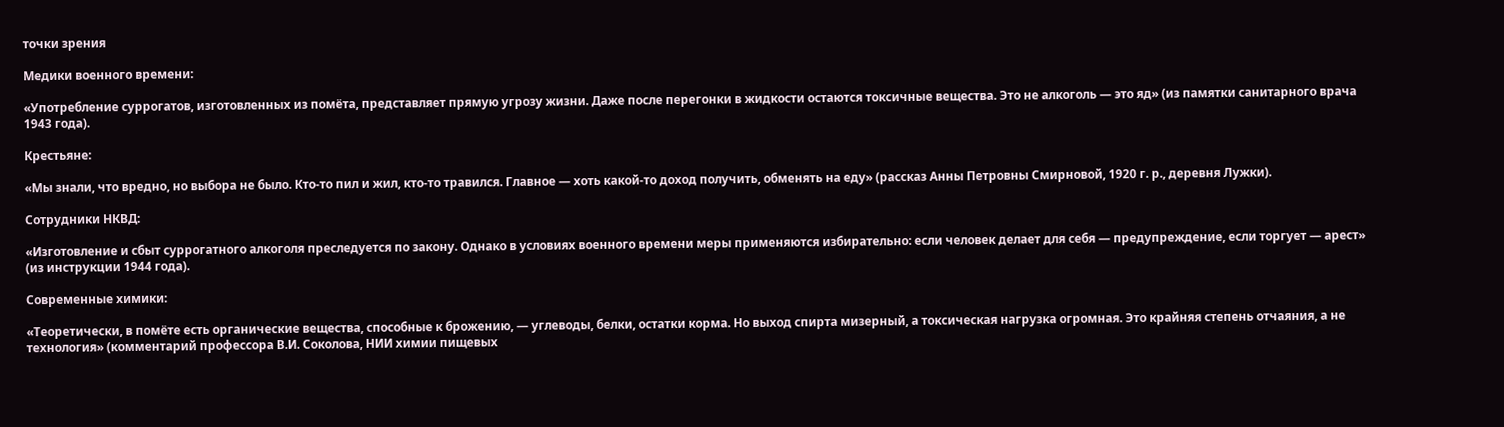точки зрения

Медики военного времени:

«Употребление суррогатов, изготовленных из помёта, представляет прямую угрозу жизни. Даже после перегонки в жидкости остаются токсичные вещества. Это не алкоголь — это яд» (из памятки санитарного врача 1943 года).

Крестьяне:

«Мы знали, что вредно, но выбора не было. Кто‑то пил и жил, кто‑то травился. Главное — хоть какой‑то доход получить, обменять на еду» (рассказ Анны Петровны Смирновой, 1920 г. р., деревня Лужки).

Сотрудники НКВД:

«Изготовление и сбыт суррогатного алкоголя преследуется по закону. Однако в условиях военного времени меры применяются избирательно: если человек делает для себя — предупреждение, если торгует — арест» (из инструкции 1944 года).

Современные химики:

«Теоретически, в помёте есть органические вещества, способные к брожению, — углеводы, белки, остатки корма. Но выход спирта мизерный, а токсическая нагрузка огромная. Это крайняя степень отчаяния, а не технология» (комментарий профессора В.И. Соколова, НИИ химии пищевых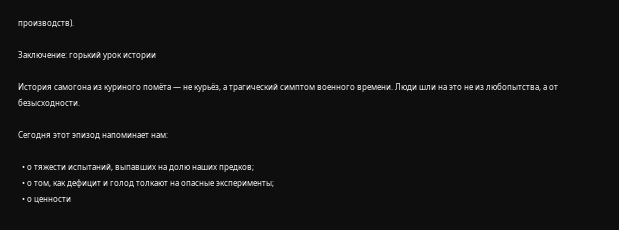производств).

Заключение: горький урок истории

История самогона из куриного помёта — не курьёз, а трагический симптом военного времени. Люди шли на это не из любопытства, а от безысходности.

Сегодня этот эпизод напоминает нам:

  • о тяжести испытаний, выпавших на долю наших предков;
  • о том, как дефицит и голод толкают на опасные эксперименты;
  • о ценности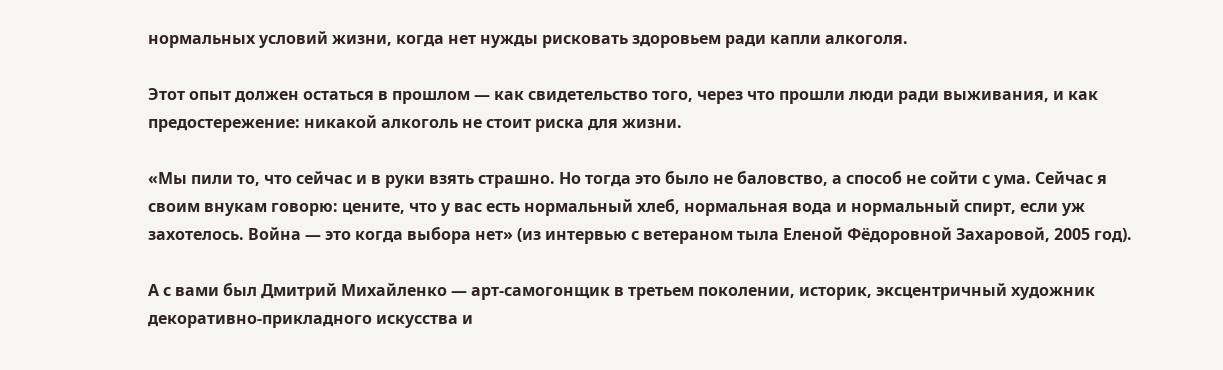нормальных условий жизни, когда нет нужды рисковать здоровьем ради капли алкоголя.

Этот опыт должен остаться в прошлом — как свидетельство того, через что прошли люди ради выживания, и как предостережение: никакой алкоголь не стоит риска для жизни.

«Мы пили то, что сейчас и в руки взять страшно. Но тогда это было не баловство, а способ не сойти с ума. Сейчас я своим внукам говорю: цените, что у вас есть нормальный хлеб, нормальная вода и нормальный спирт, если уж захотелось. Война — это когда выбора нет» (из интервью с ветераном тыла Еленой Фёдоровной Захаровой, 2005 год).

А с вами был Дмитрий Михайленко — арт‑самогонщик в третьем поколении, историк, эксцентричный художник декоративно‑прикладного искусства и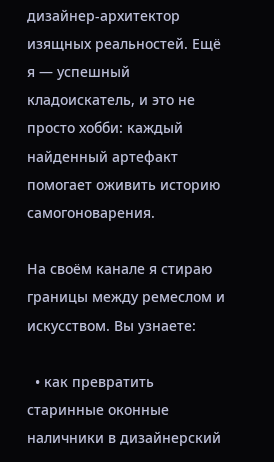дизайнер‑архитектор изящных реальностей. Ещё я — успешный кладоискатель, и это не просто хобби: каждый найденный артефакт помогает оживить историю самогоноварения.

На своём канале я стираю границы между ремеслом и искусством. Вы узнаете:

  • как превратить старинные оконные наличники в дизайнерский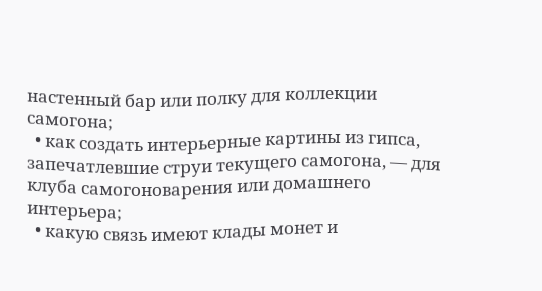настенный бар или полку для коллекции самогона;
  • как создать интерьерные картины из гипса, запечатлевшие струи текущего самогона, — для клуба самогоноварения или домашнего интерьера;
  • какую связь имеют клады монет и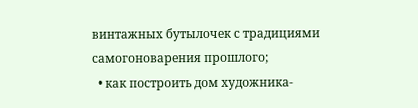винтажных бутылочек с традициями самогоноварения прошлого;
  • как построить дом художника-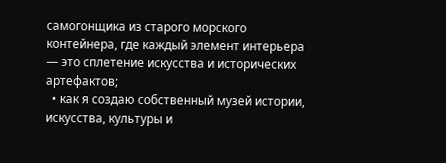самогонщика из старого морского контейнера, где каждый элемент интерьера — это сплетение искусства и исторических артефактов;
  • как я создаю собственный музей истории, искусства, культуры и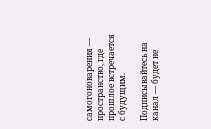самогоноварения — пространство, где прошлое встречается с будущим.

Подписывайтесь на канал — будет не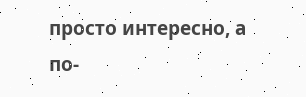просто интересно, а по-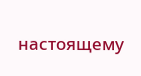настоящему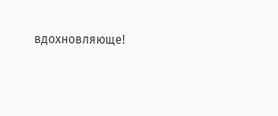вдохновляюще!